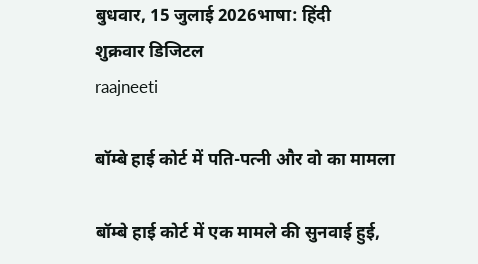बुधवार, 15 जुलाई 2026भाषा: हिंदी
शुक्रवार डिजिटल
raajneeti

बॉम्बे हाई कोर्ट में पति-पत्नी और वो का मामला

बॉम्बे हाई कोर्ट में एक मामले की सुनवाई हुई,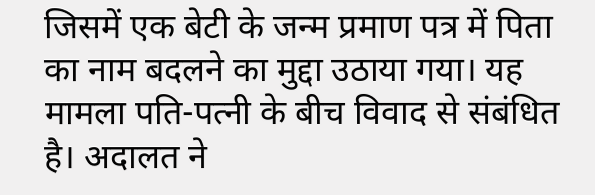जिसमें एक बेटी के जन्म प्रमाण पत्र में पिता का नाम बदलने का मुद्दा उठाया गया। यह मामला पति-पत्नी के बीच विवाद से संबंधित है। अदालत ने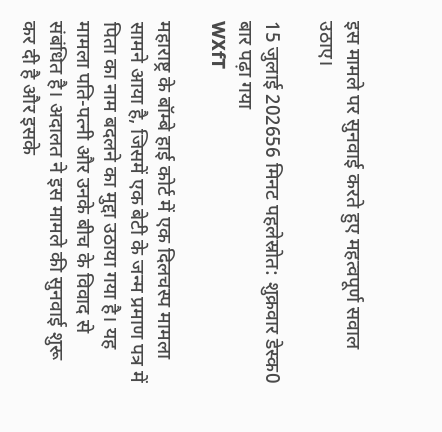इस मामले पर सुनवाई करते हुए महत्वपूर्ण सवाल उठाए।

15 जुलाई 202656 मिनट पहलेस्रोत: शुक्रवार डेस्क0 बार पढ़ा गया
WXfT

महाराष्ट्र के बॉम्बे हाई कोर्ट में एक दिलचस्प मामला सामने आया है, जिसमें एक बेटी के जन्म प्रमाण पत्र में पिता का नाम बदलने का मुद्दा उठाया गया है। यह मामला पति-पत्नी और उनके बीच के विवाद से संबंधित है। अदालत ने इस मामले की सुनवाई शुरू कर दी है और इसके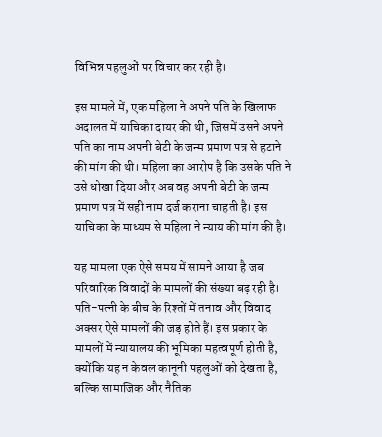विभिन्न पहलुओं पर विचार कर रही है।

इस मामले में, एक महिला ने अपने पति के खिलाफ अदालत में याचिका दायर की थी, जिसमें उसने अपने पति का नाम अपनी बेटी के जन्म प्रमाण पत्र से हटाने की मांग की थी। महिला का आरोप है कि उसके पति ने उसे धोखा दिया और अब वह अपनी बेटी के जन्म प्रमाण पत्र में सही नाम दर्ज कराना चाहती है। इस याचिका के माध्यम से महिला ने न्याय की मांग की है।

यह मामला एक ऐसे समय में सामने आया है जब परिवारिक विवादों के मामलों की संख्या बढ़ रही है। पति-पत्नी के बीच के रिश्तों में तनाव और विवाद अक्सर ऐसे मामलों की जड़ होते हैं। इस प्रकार के मामलों में न्यायालय की भूमिका महत्वपूर्ण होती है, क्योंकि यह न केवल कानूनी पहलुओं को देखता है, बल्कि सामाजिक और नैतिक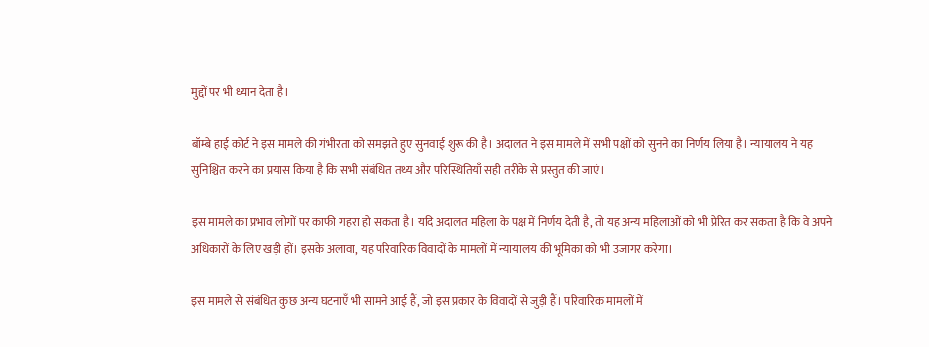मुद्दों पर भी ध्यान देता है।

बॉम्बे हाई कोर्ट ने इस मामले की गंभीरता को समझते हुए सुनवाई शुरू की है। अदालत ने इस मामले में सभी पक्षों को सुनने का निर्णय लिया है। न्यायालय ने यह सुनिश्चित करने का प्रयास किया है कि सभी संबंधित तथ्य और परिस्थितियाँ सही तरीके से प्रस्तुत की जाएं।

इस मामले का प्रभाव लोगों पर काफी गहरा हो सकता है। यदि अदालत महिला के पक्ष में निर्णय देती है, तो यह अन्य महिलाओं को भी प्रेरित कर सकता है कि वे अपने अधिकारों के लिए खड़ी हों। इसके अलावा, यह परिवारिक विवादों के मामलों में न्यायालय की भूमिका को भी उजागर करेगा।

इस मामले से संबंधित कुछ अन्य घटनाएँ भी सामने आई हैं, जो इस प्रकार के विवादों से जुड़ी हैं। परिवारिक मामलों में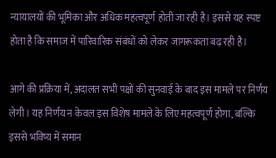न्यायालयों की भूमिका और अधिक महत्वपूर्ण होती जा रही है। इससे यह स्पष्ट होता है कि समाज में पारिवारिक संबंधों को लेकर जागरूकता बढ़ रही है।

आगे की प्रक्रिया में, अदालत सभी पक्षों की सुनवाई के बाद इस मामले पर निर्णय लेगी। यह निर्णय न केवल इस विशेष मामले के लिए महत्वपूर्ण होगा, बल्कि इससे भविष्य में समान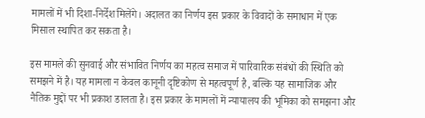मामलों में भी दिशा-निर्देश मिलेंगे। अदालत का निर्णय इस प्रकार के विवादों के समाधान में एक मिसाल स्थापित कर सकता है।

इस मामले की सुनवाई और संभावित निर्णय का महत्व समाज में पारिवारिक संबंधों की स्थिति को समझने में है। यह मामला न केवल कानूनी दृष्टिकोण से महत्वपूर्ण है, बल्कि यह सामाजिक और नैतिक मुद्दों पर भी प्रकाश डालता है। इस प्रकार के मामलों में न्यायालय की भूमिका को समझना और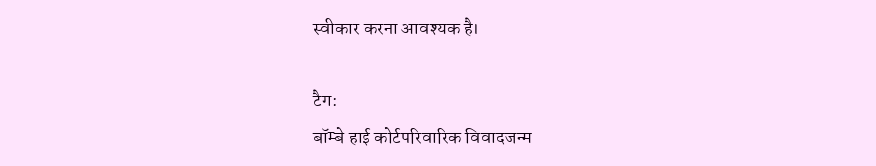स्वीकार करना आवश्यक है।

टैग:
बॉम्बे हाई कोर्टपरिवारिक विवादजन्म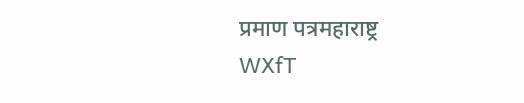प्रमाण पत्रमहाराष्ट्र
WXfT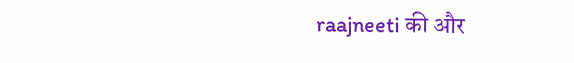raajneeti की और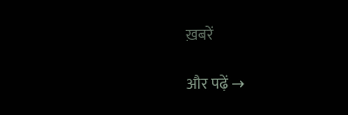ख़बरें

और पढ़ें →